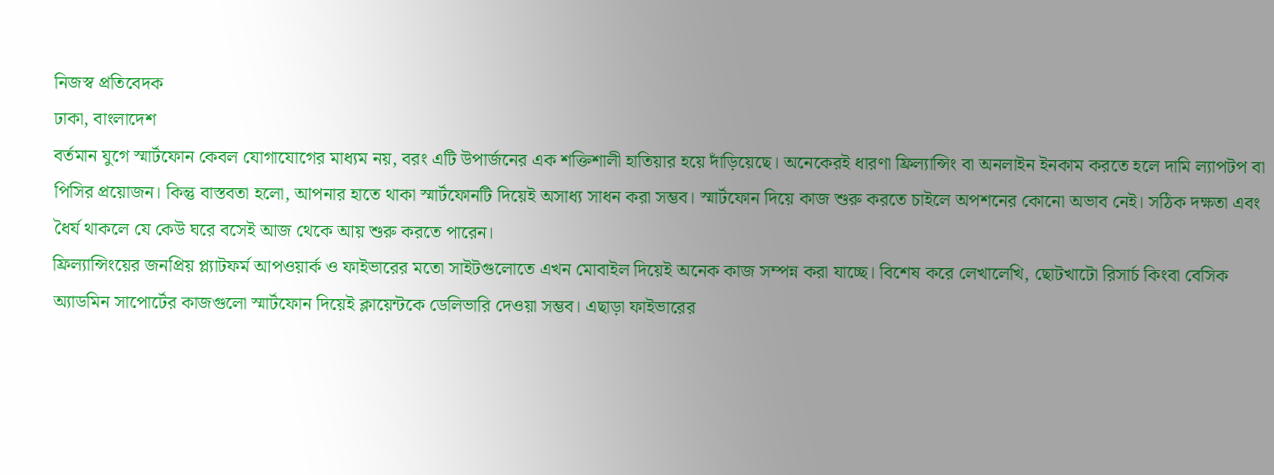নিজস্ব প্রতিবেদক
ঢাকা, বাংলাদেশ
বর্তমান যুগে স্মার্টফোন কেবল যোগাযোগের মাধ্যম নয়, বরং এটি উপার্জনের এক শক্তিশালী হাতিয়ার হয়ে দাঁড়িয়েছে। অনেকেরই ধারণা ফ্রিল্যান্সিং বা অনলাইন ইনকাম করতে হলে দামি ল্যাপটপ বা পিসির প্রয়োজন। কিন্তু বাস্তবতা হলো, আপনার হাতে থাকা স্মার্টফোনটি দিয়েই অসাধ্য সাধন করা সম্ভব। স্মার্টফোন দিয়ে কাজ শুরু করতে চাইলে অপশনের কোনো অভাব নেই। সঠিক দক্ষতা এবং ধৈর্য থাকলে যে কেউ ঘরে বসেই আজ থেকে আয় শুরু করতে পারেন।
ফ্রিল্যান্সিংয়ের জনপ্রিয় প্ল্যাটফর্ম আপওয়ার্ক ও ফাইভারের মতো সাইটগুলোতে এখন মোবাইল দিয়েই অনেক কাজ সম্পন্ন করা যাচ্ছে। বিশেষ করে লেখালেখি, ছোটখাটো রিসার্চ কিংবা বেসিক অ্যাডমিন সাপোর্টের কাজগুলো স্মার্টফোন দিয়েই ক্লায়েন্টকে ডেলিভারি দেওয়া সম্ভব। এছাড়া ফাইভারের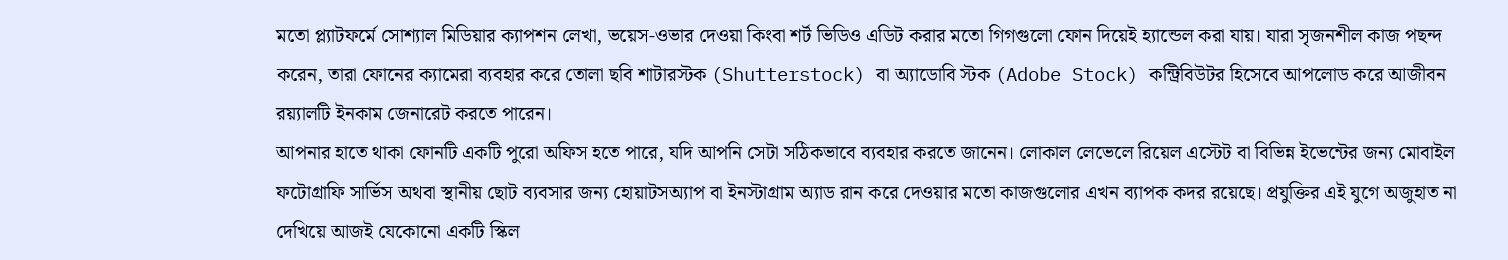মতো প্ল্যাটফর্মে সোশ্যাল মিডিয়ার ক্যাপশন লেখা, ভয়েস-ওভার দেওয়া কিংবা শর্ট ভিডিও এডিট করার মতো গিগগুলো ফোন দিয়েই হ্যান্ডেল করা যায়। যারা সৃজনশীল কাজ পছন্দ করেন, তারা ফোনের ক্যামেরা ব্যবহার করে তোলা ছবি শাটারস্টক (Shutterstock) বা অ্যাডোবি স্টক (Adobe Stock) কন্ট্রিবিউটর হিসেবে আপলোড করে আজীবন রয়্যালটি ইনকাম জেনারেট করতে পারেন।
আপনার হাতে থাকা ফোনটি একটি পুরো অফিস হতে পারে, যদি আপনি সেটা সঠিকভাবে ব্যবহার করতে জানেন। লোকাল লেভেলে রিয়েল এস্টেট বা বিভিন্ন ইভেন্টের জন্য মোবাইল ফটোগ্রাফি সার্ভিস অথবা স্থানীয় ছোট ব্যবসার জন্য হোয়াটসঅ্যাপ বা ইনস্টাগ্রাম অ্যাড রান করে দেওয়ার মতো কাজগুলোর এখন ব্যাপক কদর রয়েছে। প্রযুক্তির এই যুগে অজুহাত না দেখিয়ে আজই যেকোনো একটি স্কিল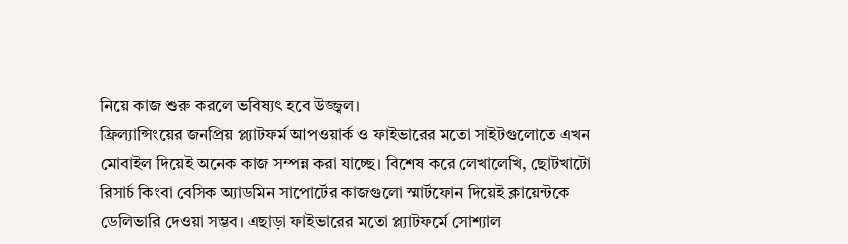নিয়ে কাজ শুরু করলে ভবিষ্যৎ হবে উজ্জ্বল।
ফ্রিল্যান্সিংয়ের জনপ্রিয় প্ল্যাটফর্ম আপওয়ার্ক ও ফাইভারের মতো সাইটগুলোতে এখন মোবাইল দিয়েই অনেক কাজ সম্পন্ন করা যাচ্ছে। বিশেষ করে লেখালেখি, ছোটখাটো রিসার্চ কিংবা বেসিক অ্যাডমিন সাপোর্টের কাজগুলো স্মার্টফোন দিয়েই ক্লায়েন্টকে ডেলিভারি দেওয়া সম্ভব। এছাড়া ফাইভারের মতো প্ল্যাটফর্মে সোশ্যাল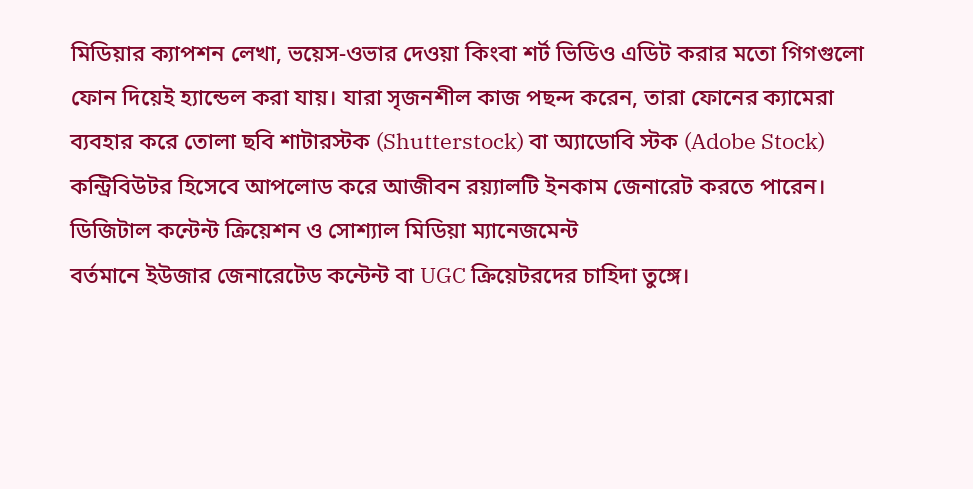মিডিয়ার ক্যাপশন লেখা, ভয়েস-ওভার দেওয়া কিংবা শর্ট ভিডিও এডিট করার মতো গিগগুলো ফোন দিয়েই হ্যান্ডেল করা যায়। যারা সৃজনশীল কাজ পছন্দ করেন, তারা ফোনের ক্যামেরা ব্যবহার করে তোলা ছবি শাটারস্টক (Shutterstock) বা অ্যাডোবি স্টক (Adobe Stock) কন্ট্রিবিউটর হিসেবে আপলোড করে আজীবন রয়্যালটি ইনকাম জেনারেট করতে পারেন।
ডিজিটাল কন্টেন্ট ক্রিয়েশন ও সোশ্যাল মিডিয়া ম্যানেজমেন্ট
বর্তমানে ইউজার জেনারেটেড কন্টেন্ট বা UGC ক্রিয়েটরদের চাহিদা তুঙ্গে।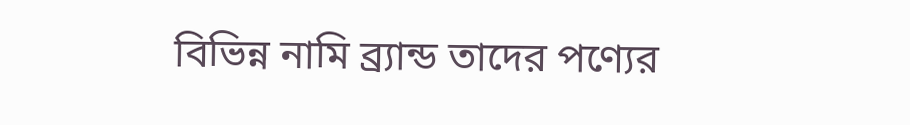বিভিন্ন নামি ব্র্যান্ড তাদের পণ্যের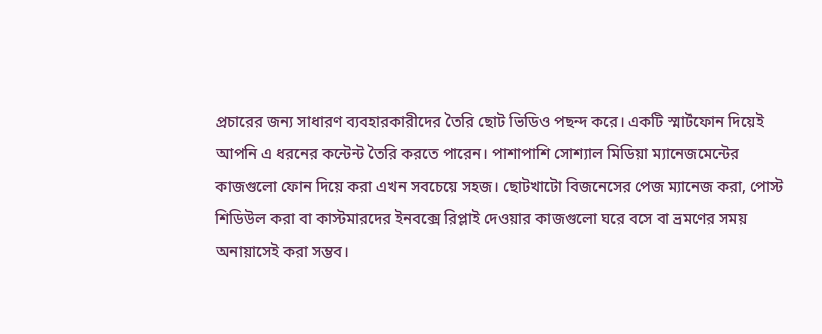প্রচারের জন্য সাধারণ ব্যবহারকারীদের তৈরি ছোট ভিডিও পছন্দ করে। একটি স্মার্টফোন দিয়েই আপনি এ ধরনের কন্টেন্ট তৈরি করতে পারেন। পাশাপাশি সোশ্যাল মিডিয়া ম্যানেজমেন্টের কাজগুলো ফোন দিয়ে করা এখন সবচেয়ে সহজ। ছোটখাটো বিজনেসের পেজ ম্যানেজ করা, পোস্ট শিডিউল করা বা কাস্টমারদের ইনবক্সে রিপ্লাই দেওয়ার কাজগুলো ঘরে বসে বা ভ্রমণের সময় অনায়াসেই করা সম্ভব।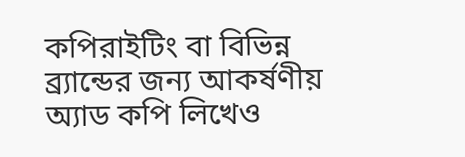কপিরাইটিং বা বিভিন্ন ব্র্যান্ডের জন্য আকর্ষণীয় অ্যাড কপি লিখেও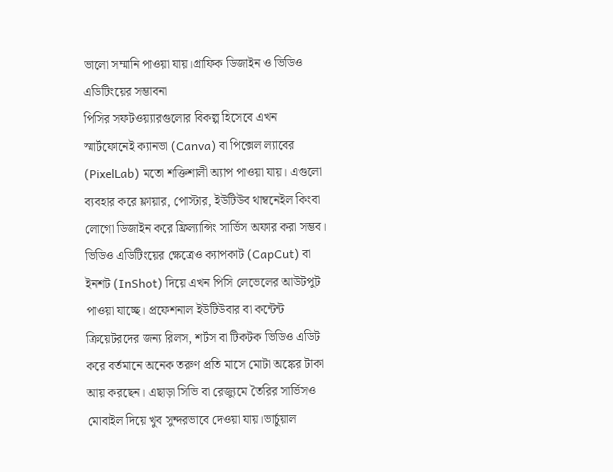ভালো সম্মানি পাওয়া যায়।গ্রাফিক ডিজাইন ও ভিডিও এডিটিংয়ের সম্ভাবনা
পিসির সফটওয়্যারগুলোর বিকল্প হিসেবে এখন স্মার্টফোনেই ক্যানভা (Canva) বা পিক্সেল ল্যাবের (PixelLab) মতো শক্তিশালী অ্যাপ পাওয়া যায়। এগুলো ব্যবহার করে ফ্লায়ার, পোস্টার, ইউটিউব থাম্বনেইল কিংবা লোগো ডিজাইন করে ফ্রিল্যান্সিং সার্ভিস অফার করা সম্ভব। ভিডিও এডিটিংয়ের ক্ষেত্রেও ক্যাপকাট (CapCut) বা ইনশট (InShot) দিয়ে এখন পিসি লেভেলের আউটপুট পাওয়া যাচ্ছে। প্রফেশনাল ইউটিউবার বা কন্টেন্ট ক্রিয়েটরদের জন্য রিলস, শর্টস বা টিকটক ভিডিও এডিট করে বর্তমানে অনেক তরুণ প্রতি মাসে মোটা অঙ্কের টাকা আয় করছেন। এছাড়া সিভি বা রেজ্যুমে তৈরির সার্ভিসও মোবাইল দিয়ে খুব সুন্দরভাবে দেওয়া যায়।ভার্চুয়াল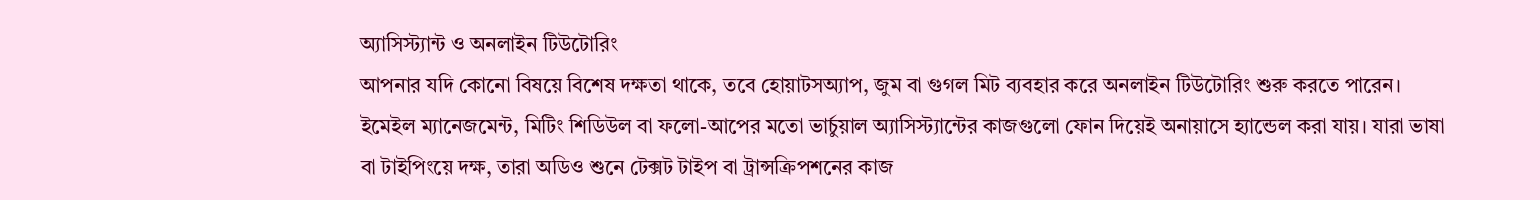অ্যাসিস্ট্যান্ট ও অনলাইন টিউটোরিং
আপনার যদি কোনো বিষয়ে বিশেষ দক্ষতা থাকে, তবে হোয়াটসঅ্যাপ, জুম বা গুগল মিট ব্যবহার করে অনলাইন টিউটোরিং শুরু করতে পারেন। ইমেইল ম্যানেজমেন্ট, মিটিং শিডিউল বা ফলো-আপের মতো ভার্চুয়াল অ্যাসিস্ট্যান্টের কাজগুলো ফোন দিয়েই অনায়াসে হ্যান্ডেল করা যায়। যারা ভাষা বা টাইপিংয়ে দক্ষ, তারা অডিও শুনে টেক্সট টাইপ বা ট্রান্সক্রিপশনের কাজ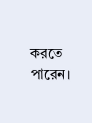করতে পারেন।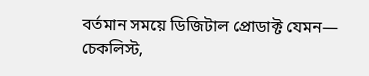বর্তমান সময়ে ডিজিটাল প্রোডাক্ট যেমন— চেকলিস্ট,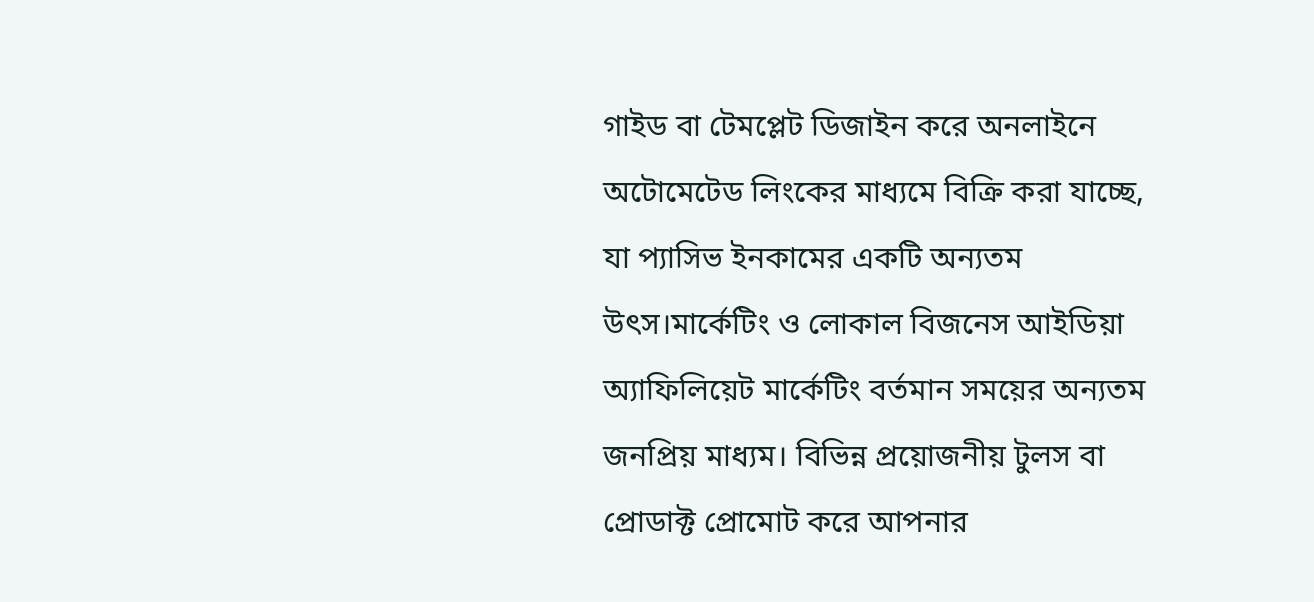গাইড বা টেমপ্লেট ডিজাইন করে অনলাইনে অটোমেটেড লিংকের মাধ্যমে বিক্রি করা যাচ্ছে, যা প্যাসিভ ইনকামের একটি অন্যতম উৎস।মার্কেটিং ও লোকাল বিজনেস আইডিয়া
অ্যাফিলিয়েট মার্কেটিং বর্তমান সময়ের অন্যতম জনপ্রিয় মাধ্যম। বিভিন্ন প্রয়োজনীয় টুলস বা প্রোডাক্ট প্রোমোট করে আপনার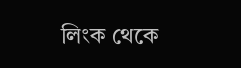লিংক থেকে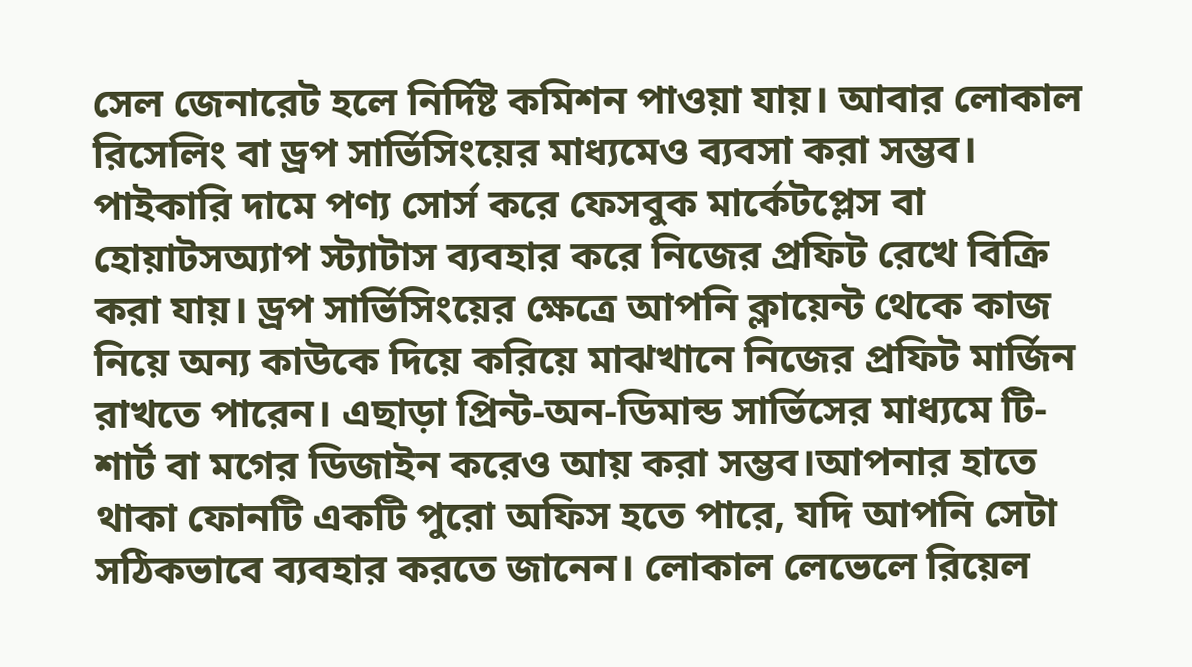সেল জেনারেট হলে নির্দিষ্ট কমিশন পাওয়া যায়। আবার লোকাল রিসেলিং বা ড্রপ সার্ভিসিংয়ের মাধ্যমেও ব্যবসা করা সম্ভব। পাইকারি দামে পণ্য সোর্স করে ফেসবুক মার্কেটপ্লেস বা হোয়াটসঅ্যাপ স্ট্যাটাস ব্যবহার করে নিজের প্রফিট রেখে বিক্রি করা যায়। ড্রপ সার্ভিসিংয়ের ক্ষেত্রে আপনি ক্লায়েন্ট থেকে কাজ নিয়ে অন্য কাউকে দিয়ে করিয়ে মাঝখানে নিজের প্রফিট মার্জিন রাখতে পারেন। এছাড়া প্রিন্ট-অন-ডিমান্ড সার্ভিসের মাধ্যমে টি-শার্ট বা মগের ডিজাইন করেও আয় করা সম্ভব।আপনার হাতে থাকা ফোনটি একটি পুরো অফিস হতে পারে, যদি আপনি সেটা সঠিকভাবে ব্যবহার করতে জানেন। লোকাল লেভেলে রিয়েল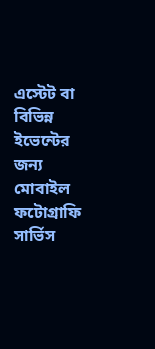এস্টেট বা বিভিন্ন ইভেন্টের জন্য মোবাইল ফটোগ্রাফি সার্ভিস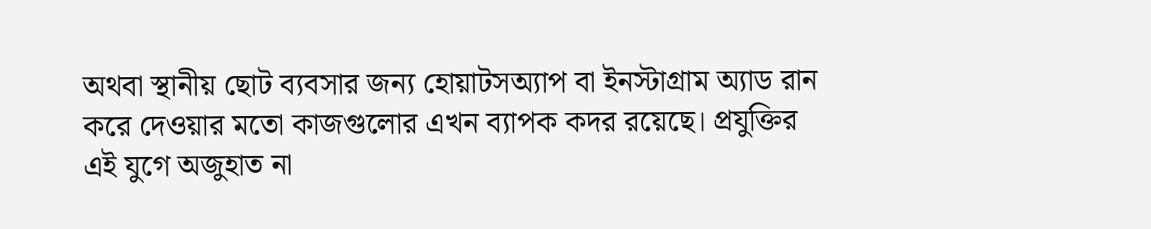অথবা স্থানীয় ছোট ব্যবসার জন্য হোয়াটসঅ্যাপ বা ইনস্টাগ্রাম অ্যাড রান করে দেওয়ার মতো কাজগুলোর এখন ব্যাপক কদর রয়েছে। প্রযুক্তির এই যুগে অজুহাত না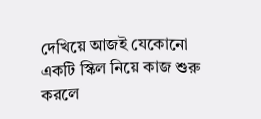দেখিয়ে আজই যেকোনো একটি স্কিল নিয়ে কাজ শুরু করলে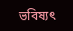ভবিষ্যৎ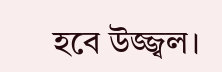হবে উজ্জ্বল।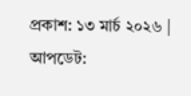প্রকাশ: ১৩ মার্চ ২০২৬ | আপডেট: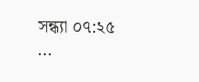সন্ধ্যা ০৭:২৫
...